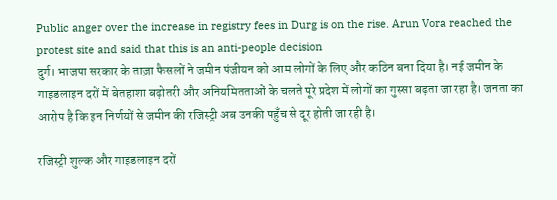Public anger over the increase in registry fees in Durg is on the rise. Arun Vora reached the protest site and said that this is an anti-people decision
दुर्ग। भाजपा सरकार के ताज़ा फैसलों ने जमीन पंजीयन को आम लोगों के लिए और कठिन बना दिया है। नई जमीन के गाइडलाइन दरों में बेतहाशा बढ़ोतरी और अनियमितताओं के चलते पूरे प्रदेश में लोगों का गुस्सा बढ़ता जा रहा है। जनता का आरोप है कि इन निर्णयों से जमीन की रजिस्ट्री अब उनकी पहुँच से दूर होती जा रही है।

रजिस्ट्री शुल्क और गाइडलाइन दरों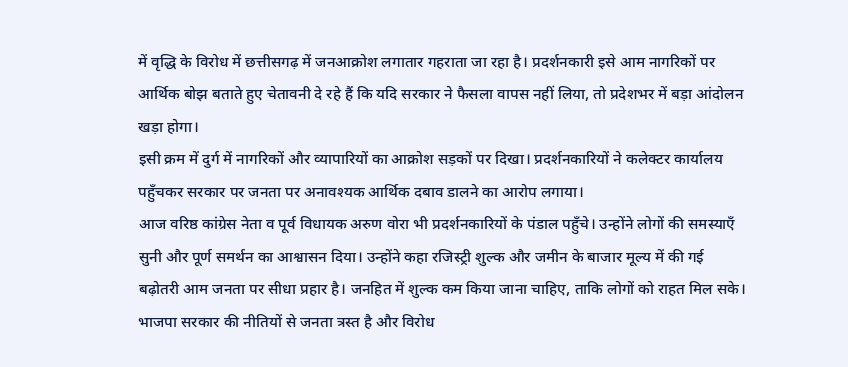में वृद्धि के विरोध में छत्तीसगढ़ में जनआक्रोश लगातार गहराता जा रहा है। प्रदर्शनकारी इसे आम नागरिकों पर आर्थिक बोझ बताते हुए चेतावनी दे रहे हैं कि यदि सरकार ने फैसला वापस नहीं लिया, तो प्रदेशभर में बड़ा आंदोलन खड़ा होगा।
इसी क्रम में दुर्ग में नागरिकों और व्यापारियों का आक्रोश सड़कों पर दिखा। प्रदर्शनकारियों ने कलेक्टर कार्यालय पहुँचकर सरकार पर जनता पर अनावश्यक आर्थिक दबाव डालने का आरोप लगाया।
आज वरिष्ठ कांग्रेस नेता व पूर्व विधायक अरुण वोरा भी प्रदर्शनकारियों के पंडाल पहुँचे। उन्होंने लोगों की समस्याएँ सुनी और पूर्ण समर्थन का आश्वासन दिया। उन्होंने कहा रजिस्ट्री शुल्क और जमीन के बाजार मूल्य में की गई बढ़ोतरी आम जनता पर सीधा प्रहार है। जनहित में शुल्क कम किया जाना चाहिए, ताकि लोगों को राहत मिल सके। भाजपा सरकार की नीतियों से जनता त्रस्त है और विरोध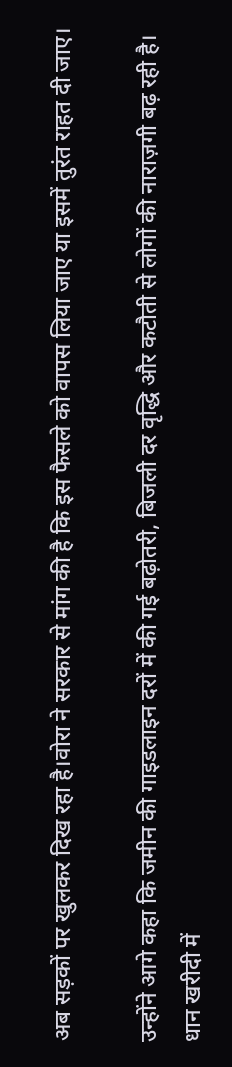अब सड़कों पर खुलकर दिख रहा है।वोरा ने सरकार से मांग की है कि इस फैसले को वापस लिया जाए या इसमें तुरंत राहत दी जाए।

उन्होंने आगे कहा कि जमीन की गाइडलाइन दरों में की गई बढ़ोतरी, बिजली दर वृद्धि और कटौती से लोगों की नाराज़गी बढ़ रही है। धान खरीदी में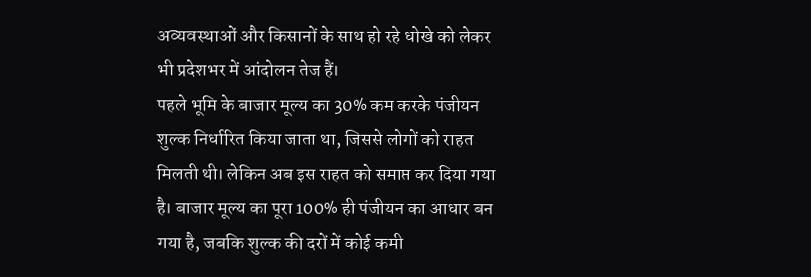अव्यवस्थाओं और किसानों के साथ हो रहे धोखे को लेकर भी प्रदेशभर में आंदोलन तेज हैं।
पहले भूमि के बाजार मूल्य का 30% कम करके पंजीयन शुल्क निर्धारित किया जाता था, जिससे लोगों को राहत मिलती थी। लेकिन अब इस राहत को समाप्त कर दिया गया है। बाजार मूल्य का पूरा 100% ही पंजीयन का आधार बन गया है, जबकि शुल्क की दरों में कोई कमी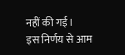नहीं की गई।
इस निर्णय से आम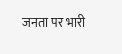जनता पर भारी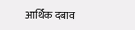आर्थिक दबाव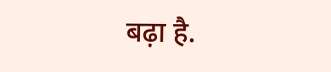बढ़ा है.